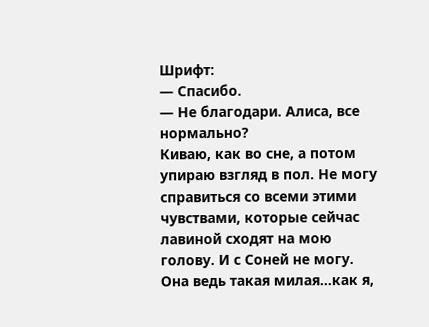Шрифт:
— Спасибо.
— Не благодари. Алиса, все нормально?
Киваю, как во сне, а потом упираю взгляд в пол. Не могу справиться со всеми этими чувствами, которые сейчас лавиной сходят на мою голову. И с Соней не могу. Она ведь такая милая…как я,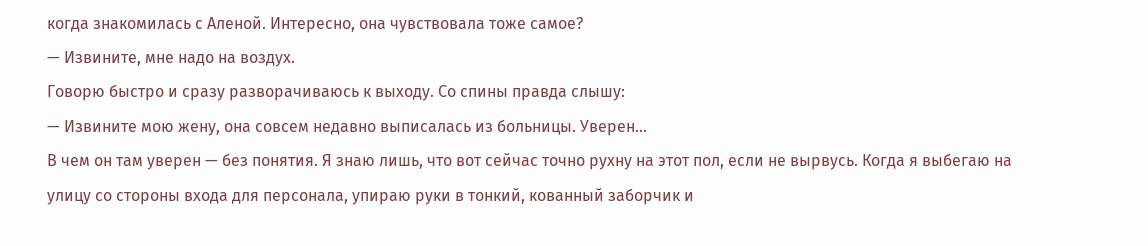когда знакомилась с Аленой. Интересно, она чувствовала тоже самое?
— Извините, мне надо на воздух.
Говорю быстро и сразу разворачиваюсь к выходу. Со спины правда слышу:
— Извините мою жену, она совсем недавно выписалась из больницы. Уверен…
В чем он там уверен — без понятия. Я знаю лишь, что вот сейчас точно рухну на этот пол, если не вырвусь. Когда я выбегаю на улицу со стороны входа для персонала, упираю руки в тонкий, кованный заборчик и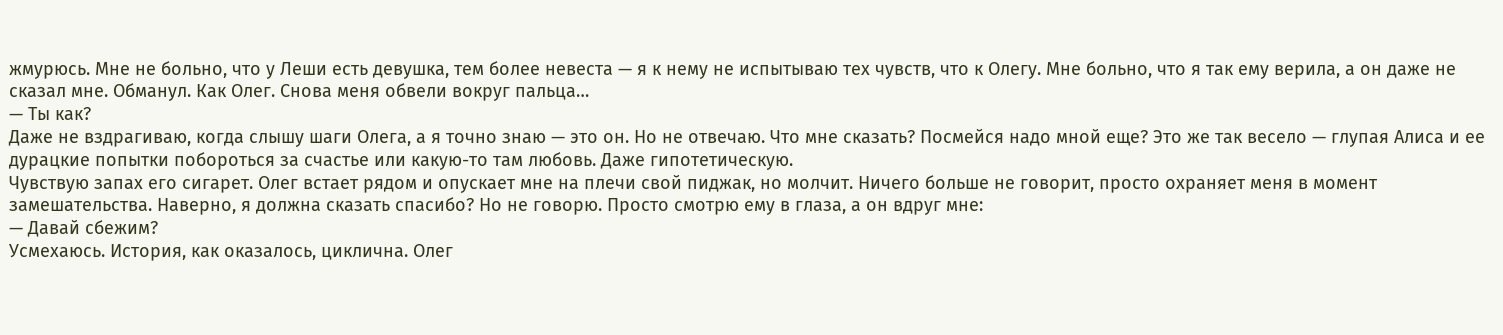жмурюсь. Мне не больно, что у Леши есть девушка, тем более невеста — я к нему не испытываю тех чувств, что к Олегу. Мне больно, что я так ему верила, а он даже не сказал мне. Обманул. Как Олег. Снова меня обвели вокруг пальца…
— Ты как?
Даже не вздрагиваю, когда слышу шаги Олега, а я точно знаю — это он. Но не отвечаю. Что мне сказать? Посмейся надо мной еще? Это же так весело — глупая Алиса и ее дурацкие попытки побороться за счастье или какую-то там любовь. Даже гипотетическую.
Чувствую запах его сигарет. Олег встает рядом и опускает мне на плечи свой пиджак, но молчит. Ничего больше не говорит, просто охраняет меня в момент замешательства. Наверно, я должна сказать спасибо? Но не говорю. Просто смотрю ему в глаза, а он вдруг мне:
— Давай сбежим?
Усмехаюсь. История, как оказалось, циклична. Олег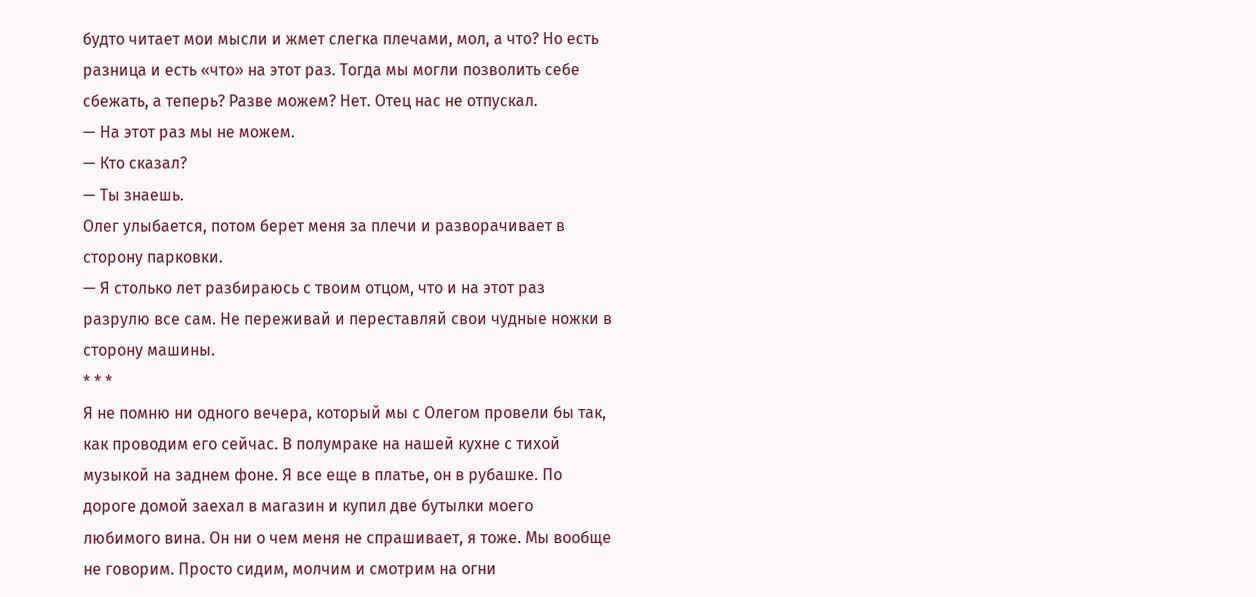будто читает мои мысли и жмет слегка плечами, мол, а что? Но есть разница и есть «что» на этот раз. Тогда мы могли позволить себе сбежать, а теперь? Разве можем? Нет. Отец нас не отпускал.
— На этот раз мы не можем.
— Кто сказал?
— Ты знаешь.
Олег улыбается, потом берет меня за плечи и разворачивает в сторону парковки.
— Я столько лет разбираюсь с твоим отцом, что и на этот раз разрулю все сам. Не переживай и переставляй свои чудные ножки в сторону машины.
* * *
Я не помню ни одного вечера, который мы с Олегом провели бы так, как проводим его сейчас. В полумраке на нашей кухне с тихой музыкой на заднем фоне. Я все еще в платье, он в рубашке. По дороге домой заехал в магазин и купил две бутылки моего любимого вина. Он ни о чем меня не спрашивает, я тоже. Мы вообще не говорим. Просто сидим, молчим и смотрим на огни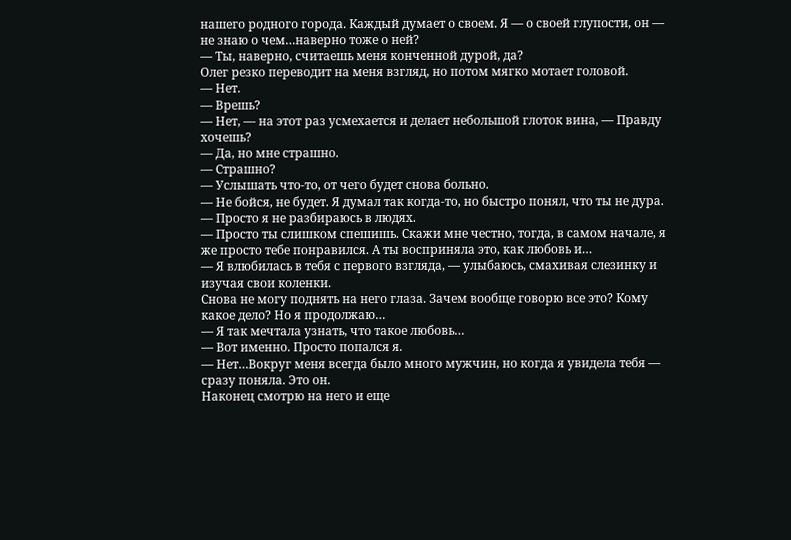нашего родного города. Каждый думает о своем. Я — о своей глупости, он — не знаю о чем…наверно тоже о ней?
— Ты, наверно, считаешь меня конченной дурой, да?
Олег резко переводит на меня взгляд, но потом мягко мотает головой.
— Нет.
— Врешь?
— Нет, — на этот раз усмехается и делает небольшой глоток вина, — Правду хочешь?
— Да, но мне страшно.
— Страшно?
— Услышать что-то, от чего будет снова больно.
— Не бойся, не будет. Я думал так когда-то, но быстро понял, что ты не дура.
— Просто я не разбираюсь в людях.
— Просто ты слишком спешишь. Скажи мне честно, тогда, в самом начале, я же просто тебе понравился. А ты восприняла это, как любовь и…
— Я влюбилась в тебя с первого взгляда, — улыбаюсь, смахивая слезинку и изучая свои коленки.
Снова не могу поднять на него глаза. Зачем вообще говорю все это? Кому какое дело? Но я продолжаю…
— Я так мечтала узнать, что такое любовь…
— Вот именно. Просто попался я.
— Нет…Вокруг меня всегда было много мужчин, но когда я увидела тебя — сразу поняла. Это он.
Наконец смотрю на него и еще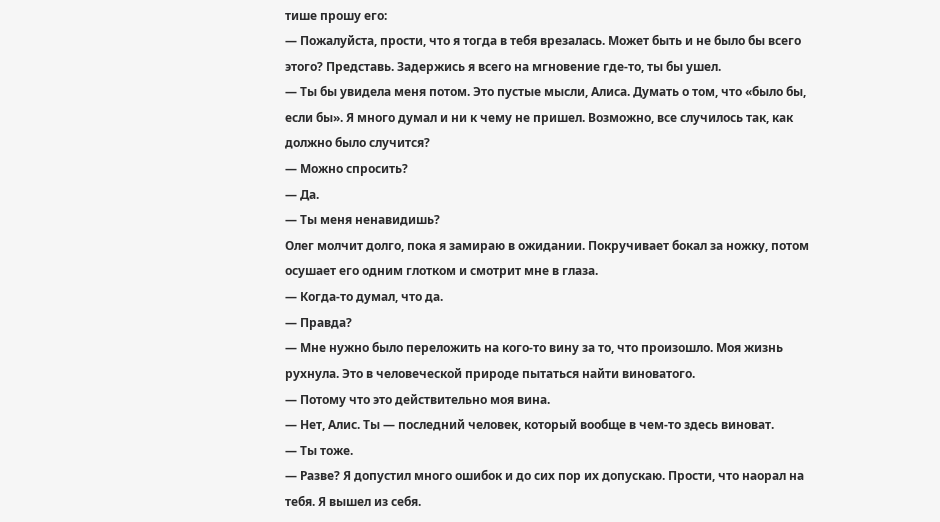тише прошу его:
— Пожалуйста, прости, что я тогда в тебя врезалась. Может быть и не было бы всего этого? Представь. Задержись я всего на мгновение где-то, ты бы ушел.
— Ты бы увидела меня потом. Это пустые мысли, Алиса. Думать о том, что «было бы, если бы». Я много думал и ни к чему не пришел. Возможно, все случилось так, как должно было случится?
— Можно спросить?
— Да.
— Ты меня ненавидишь?
Олег молчит долго, пока я замираю в ожидании. Покручивает бокал за ножку, потом осушает его одним глотком и смотрит мне в глаза.
— Когда-то думал, что да.
— Правда?
— Мне нужно было переложить на кого-то вину за то, что произошло. Моя жизнь рухнула. Это в человеческой природе пытаться найти виноватого.
— Потому что это действительно моя вина.
— Нет, Алис. Ты — последний человек, который вообще в чем-то здесь виноват.
— Ты тоже.
— Разве? Я допустил много ошибок и до сих пор их допускаю. Прости, что наорал на тебя. Я вышел из себя.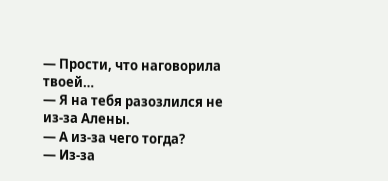— Прости, что наговорила твоей…
— Я на тебя разозлился не из-за Алены.
— А из-за чего тогда?
— Из-за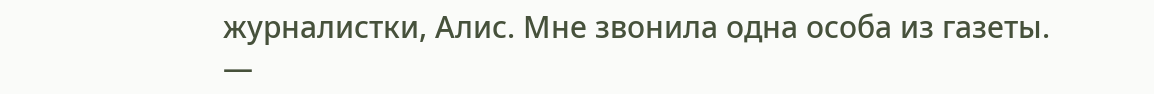журналистки, Алис. Мне звонила одна особа из газеты.
—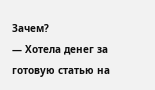Зачем?
— Хотела денег за готовую статью на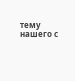тему нашего с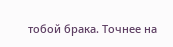тобой брака. Точнее на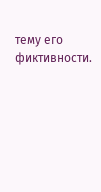тему его фиктивности.